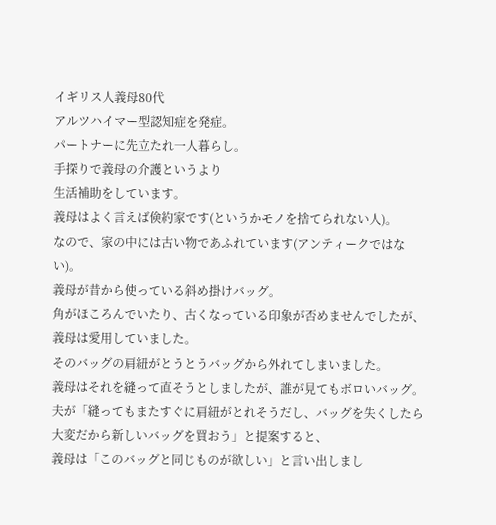イギリス人義母80代
アルツハイマー型認知症を発症。
パートナーに先立たれ一人暮らし。
手探りで義母の介護というより
生活補助をしています。
義母はよく言えば倹約家です(というかモノを捨てられない人)。
なので、家の中には古い物であふれています(アンティークではない)。
義母が昔から使っている斜め掛けバッグ。
角がほころんでいたり、古くなっている印象が否めませんでしたが、義母は愛用していました。
そのバッグの肩紐がとうとうバッグから外れてしまいました。
義母はそれを縫って直そうとしましたが、誰が見てもボロいバッグ。
夫が「縫ってもまたすぐに肩紐がとれそうだし、バッグを失くしたら大変だから新しいバッグを買おう」と提案すると、
義母は「このバッグと同じものが欲しい」と言い出しまし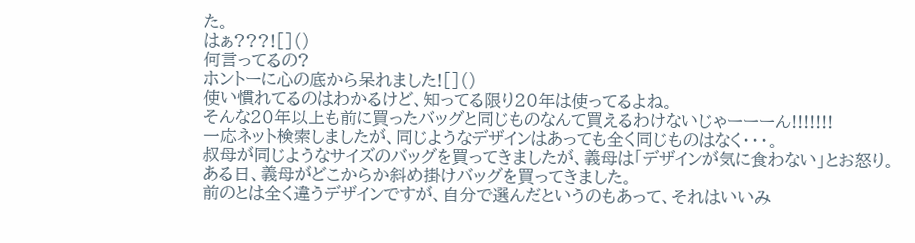た。
はぁ???![]()
何言ってるの?
ホントーに心の底から呆れました![]()
使い慣れてるのはわかるけど、知ってる限り20年は使ってるよね。
そんな20年以上も前に買ったバッグと同じものなんて買えるわけないじゃーーーん!!!!!!!
一応ネット検索しましたが、同じようなデザインはあっても全く同じものはなく・・・。
叔母が同じようなサイズのバッグを買ってきましたが、義母は「デザインが気に食わない」とお怒り。
ある日、義母がどこからか斜め掛けバッグを買ってきました。
前のとは全く違うデザインですが、自分で選んだというのもあって、それはいいみ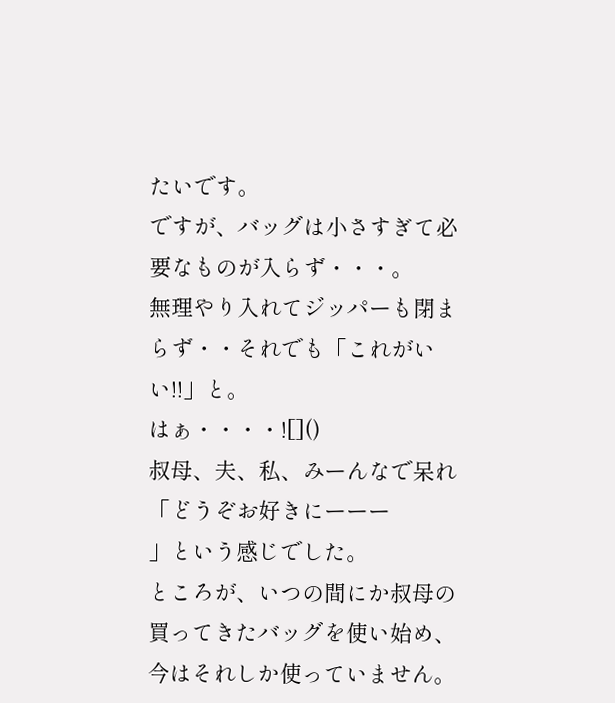たいです。
ですが、バッグは小さすぎて必要なものが入らず・・・。
無理やり入れてジッパーも閉まらず・・それでも「これがいい!!」と。
はぁ・・・・![]()
叔母、夫、私、みーんなで呆れ「どうぞお好きにーーー
」という感じでした。
ところが、いつの間にか叔母の買ってきたバッグを使い始め、今はそれしか使っていません。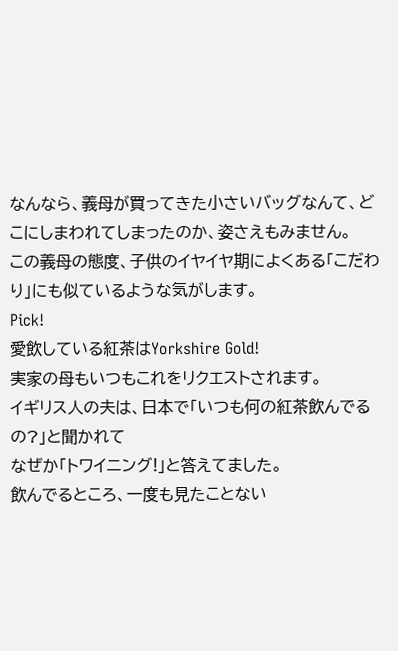なんなら、義母が買ってきた小さいバッグなんて、どこにしまわれてしまったのか、姿さえもみません。
この義母の態度、子供のイヤイヤ期によくある「こだわり」にも似ているような気がします。
Pick!
愛飲している紅茶はYorkshire Gold!
実家の母もいつもこれをリクエストされます。
イギリス人の夫は、日本で「いつも何の紅茶飲んでるの?」と聞かれて
なぜか「トワイニング!」と答えてました。
飲んでるところ、一度も見たことない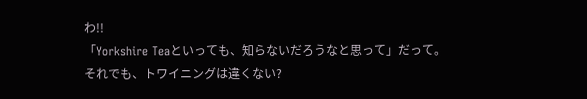わ!!
「Yorkshire Teaといっても、知らないだろうなと思って」だって。
それでも、トワイニングは違くない?